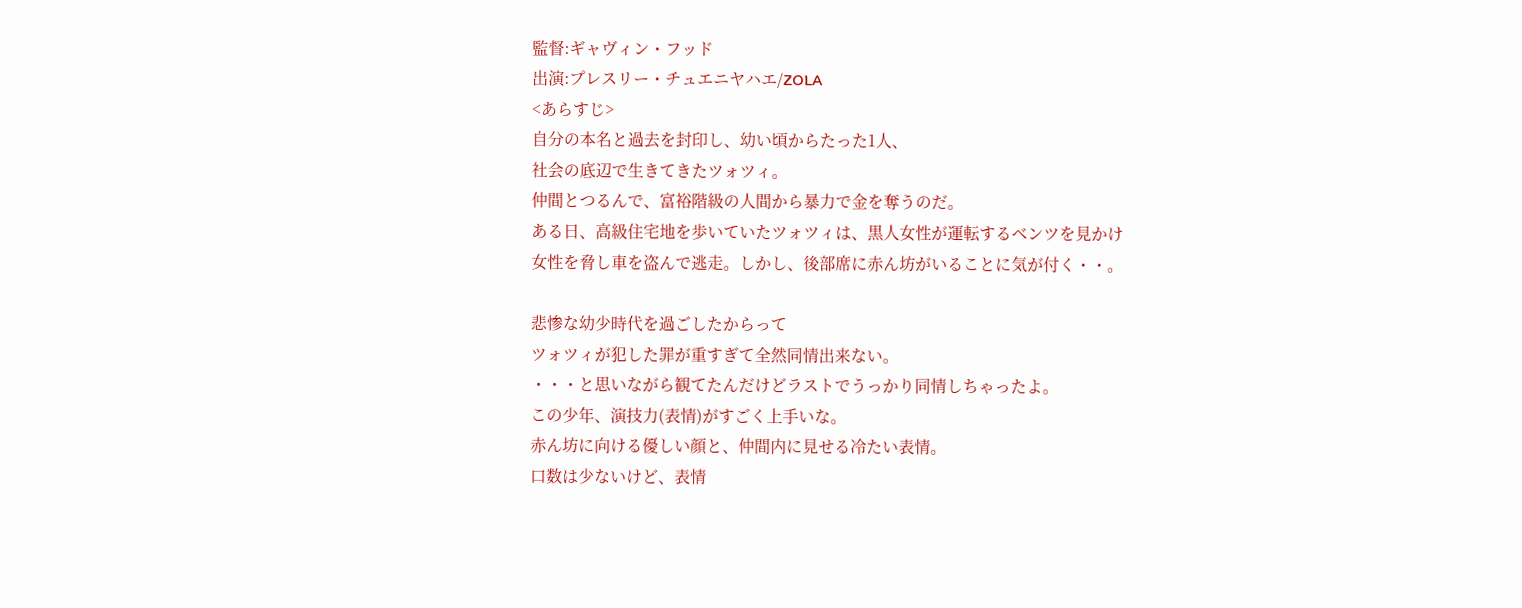監督:ギャヴィン・フッド
出演:プレスリー・チュエニヤハエ/ZOLA
<あらすじ>
自分の本名と過去を封印し、幼い頃からたった1人、
社会の底辺で生きてきたツォツィ。
仲間とつるんで、富裕階級の人間から暴力で金を奪うのだ。
ある日、高級住宅地を歩いていたツォツィは、黒人女性が運転するベンツを見かけ
女性を脅し車を盗んで逃走。しかし、後部席に赤ん坊がいることに気が付く・・。

悲惨な幼少時代を過ごしたからって
ツォツィが犯した罪が重すぎて全然同情出来ない。
・・・と思いながら観てたんだけどラストでうっかり同情しちゃったよ。
この少年、演技力(表情)がすごく上手いな。
赤ん坊に向ける優しい顔と、仲間内に見せる冷たい表情。
口数は少ないけど、表情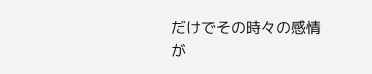だけでその時々の感情が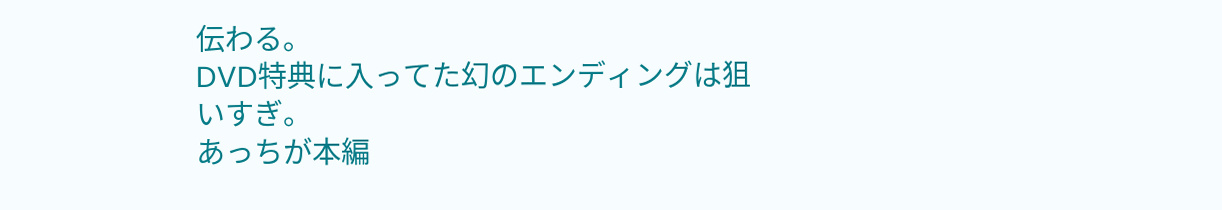伝わる。
DVD特典に入ってた幻のエンディングは狙いすぎ。
あっちが本編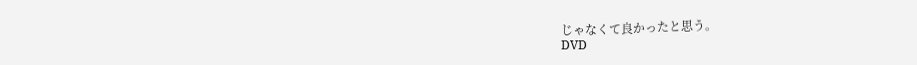じゃなくて良かったと思う。
DVD